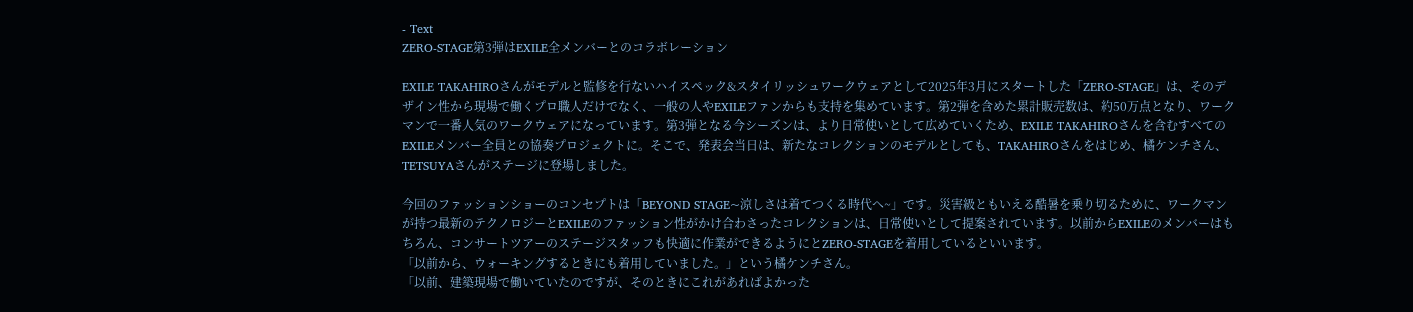- Text
ZERO-STAGE第3弾はEXILE全メンバーとのコラボレーション

EXILE TAKAHIROさんがモデルと監修を行ないハイスペック&スタイリッシュワークウェアとして2025年3月にスタートした「ZERO-STAGE」は、そのデザイン性から現場で働くプロ職人だけでなく、一般の人やEXILEファンからも支持を集めています。第2弾を含めた累計販売数は、約50万点となり、ワークマンで一番人気のワークウェアになっています。第3弾となる今シーズンは、より日常使いとして広めていくため、EXILE TAKAHIROさんを含むすべてのEXILEメンバー全員との協奏プロジェクトに。そこで、発表会当日は、新たなコレクションのモデルとしても、TAKAHIROさんをはじめ、橘ケンチさん、TETSUYAさんがステージに登場しました。

今回のファッションショーのコンセプトは「BEYOND STAGE~涼しさは着てつくる時代へ~」です。災害級ともいえる酷暑を乗り切るために、ワークマンが持つ最新のテクノロジーとEXILEのファッション性がかけ合わさったコレクションは、日常使いとして提案されています。以前からEXILEのメンバーはもちろん、コンサートツアーのステージスタッフも快適に作業ができるようにとZERO-STAGEを着用しているといいます。
「以前から、ウォーキングするときにも着用していました。」という橘ケンチさん。
「以前、建築現場で働いていたのですが、そのときにこれがあればよかった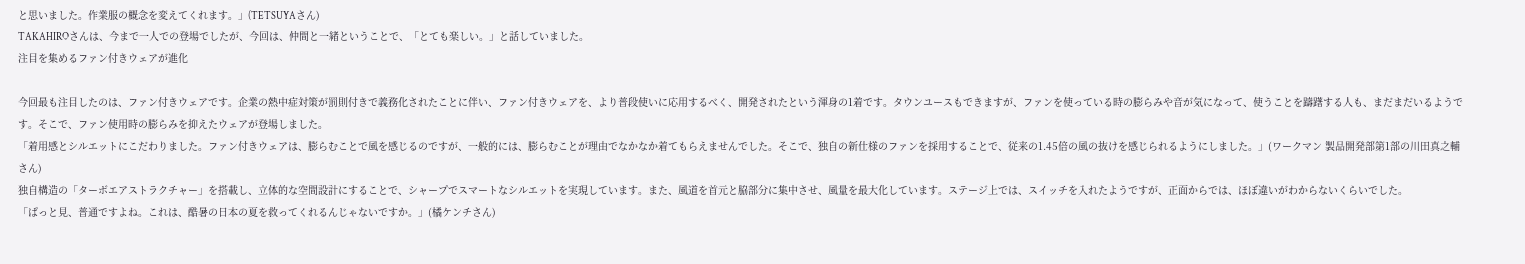と思いました。作業服の概念を変えてくれます。」(TETSUYAさん)
TAKAHIROさんは、今まで一人での登場でしたが、今回は、仲間と一緒ということで、「とても楽しい。」と話していました。
注目を集めるファン付きウェアが進化

今回最も注目したのは、ファン付きウェアです。企業の熱中症対策が罰則付きで義務化されたことに伴い、ファン付きウェアを、より普段使いに応用するべく、開発されたという渾身の1着です。タウンユースもできますが、ファンを使っている時の膨らみや音が気になって、使うことを躊躇する人も、まだまだいるようです。そこで、ファン使用時の膨らみを抑えたウェアが登場しました。
「着用感とシルエットにこだわりました。ファン付きウェアは、膨らむことで風を感じるのですが、一般的には、膨らむことが理由でなかなか着てもらえませんでした。そこで、独自の新仕様のファンを採用することで、従来の1.45倍の風の抜けを感じられるようにしました。」(ワークマン 製品開発部第1部の川田真之輔さん)
独自構造の「ターボエアストラクチャー」を搭載し、立体的な空間設計にすることで、シャープでスマートなシルエットを実現しています。また、風道を首元と脇部分に集中させ、風量を最大化しています。ステージ上では、スイッチを入れたようですが、正面からでは、ほぼ違いがわからないくらいでした。
「ぱっと見、普通ですよね。これは、酷暑の日本の夏を救ってくれるんじゃないですか。」(橘ケンチさん)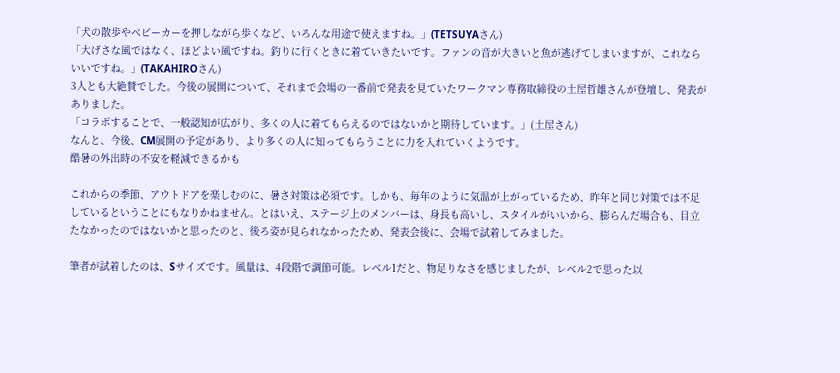「犬の散歩やベビーカーを押しながら歩くなど、いろんな用途で使えますね。」(TETSUYAさん)
「大げさな風ではなく、ほどよい風ですね。釣りに行くときに着ていきたいです。ファンの音が大きいと魚が逃げてしまいますが、これならいいですね。」(TAKAHIROさん)
3人とも大絶賛でした。今後の展開について、それまで会場の一番前で発表を見ていたワークマン専務取締役の土屋哲雄さんが登壇し、発表がありました。
「コラボすることで、一般認知が広がり、多くの人に着てもらえるのではないかと期待しています。」(土屋さん)
なんと、今後、CM展開の予定があり、より多くの人に知ってもらうことに力を入れていくようです。
酷暑の外出時の不安を軽減できるかも

これからの季節、アウトドアを楽しむのに、暑さ対策は必須です。しかも、毎年のように気温が上がっているため、昨年と同じ対策では不足しているということにもなりかねません。とはいえ、ステージ上のメンバーは、身長も高いし、スタイルがいいから、膨らんだ場合も、目立たなかったのではないかと思ったのと、後ろ姿が見られなかったため、発表会後に、会場で試着してみました。

筆者が試着したのは、Sサイズです。風量は、4段階で調節可能。レベル1だと、物足りなさを感じましたが、レベル2で思った以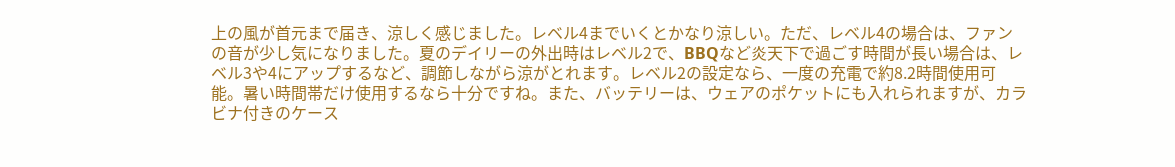上の風が首元まで届き、涼しく感じました。レベル4までいくとかなり涼しい。ただ、レベル4の場合は、ファンの音が少し気になりました。夏のデイリーの外出時はレベル2で、BBQなど炎天下で過ごす時間が長い場合は、レベル3や4にアップするなど、調節しながら涼がとれます。レベル2の設定なら、一度の充電で約8.2時間使用可能。暑い時間帯だけ使用するなら十分ですね。また、バッテリーは、ウェアのポケットにも入れられますが、カラビナ付きのケース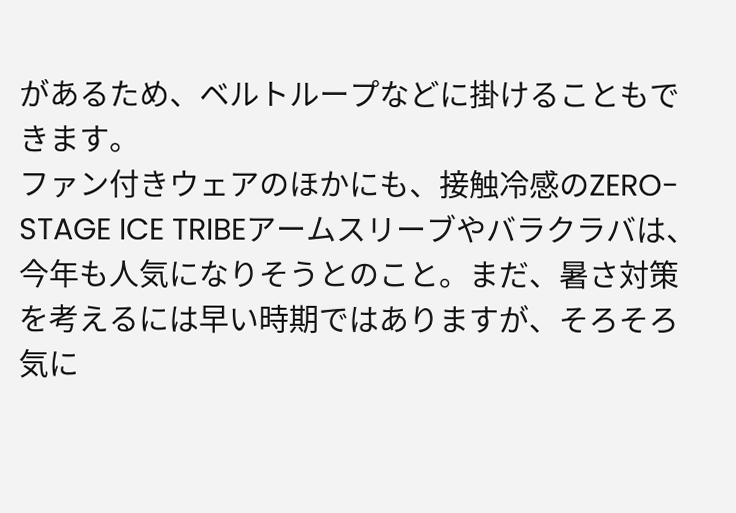があるため、ベルトループなどに掛けることもできます。
ファン付きウェアのほかにも、接触冷感のZERO-STAGE ICE TRIBEアームスリーブやバラクラバは、今年も人気になりそうとのこと。まだ、暑さ対策を考えるには早い時期ではありますが、そろそろ気に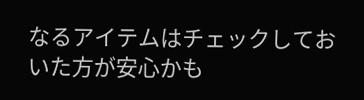なるアイテムはチェックしておいた方が安心かも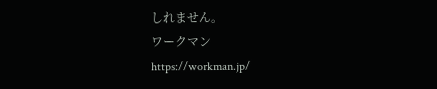しれません。
ワークマン
https://workman.jp/